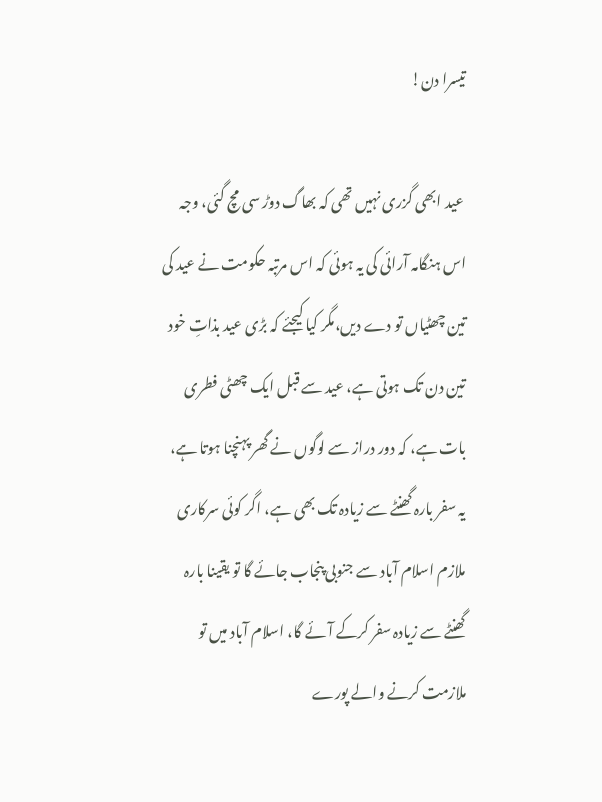تیسرا دن!

 عید ابھی گزری نہیں تھی کہ بھاگ دوڑ سی مچ گئی، وجہ اس ہنگامہ آرائی کی یہ ہوئی کہ اس مرتبہ حکومت نے عید کی تین چھٹیاں تو دے دیں،مگر کیا کیجئے کہ بڑی عید بذاتِ خود تین دن تک ہوتی ہے، عید سے قبل ایک چھٹی فطری بات ہے، کہ دور دراز سے لوگوں نے گھر پہنچنا ہوتا ہے، یہ سفر بارہ گھنٹے سے زیادہ تک بھی ہے، اگر کوئی سرکاری ملازم اسلام آباد سے جنوبی پنجاب جائے گا تو یقینا بارہ گھنٹے سے زیادہ سفر کرکے آئے گا، اسلام آباد میں تو ملازمت کرنے والے پورے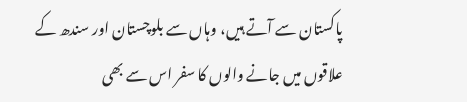پاکستان سے آتے ہیں، وہاں سے بلوچستان اور سندھ کے علاقوں میں جانے والوں کا سفر اس سے بھی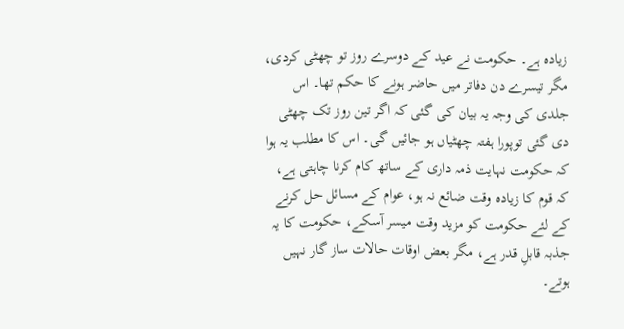زیادہ ہے۔ حکومت نے عید کے دوسرے روز تو چھٹی کردی، مگر تیسرے دن دفاتر میں حاضر ہونے کا حکم تھا۔ اس جلدی کی وجہ یہ بیان کی گئی کہ اگر تین روز تک چھٹی دی گئی توپورا ہفتہ چھٹیاں ہو جائیں گی۔ اس کا مطلب یہ ہوا کہ حکومت نہایت ذمہ داری کے ساتھ کام کرنا چاہتی ہے، کہ قوم کا زیادہ وقت ضائع نہ ہو، عوام کے مسائل حل کرنے کے لئے حکومت کو مزید وقت میسر آسکے، حکومت کا یہ جذبہ قابلِ قدر ہے، مگر بعض اوقات حالات ساز گار نہیں ہوتے۔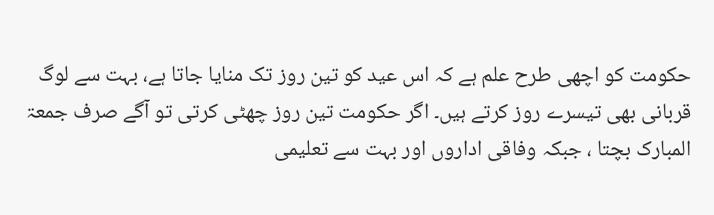حکومت کو اچھی طرح علم ہے کہ اس عید کو تین روز تک منایا جاتا ہے، بہت سے لوگ قربانی بھی تیسرے روز کرتے ہیں۔ اگر حکومت تین روز چھٹی کرتی تو آگے صرف جمعۃ المبارک بچتا ، جبکہ وفاقی اداروں اور بہت سے تعلیمی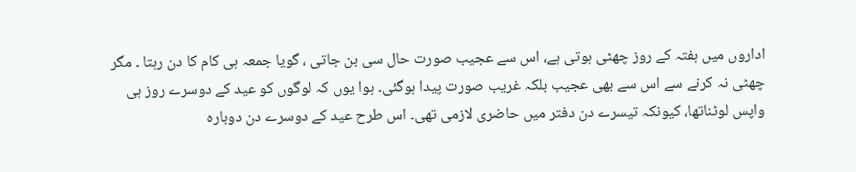اداروں میں ہفتہ کے روز چھٹی ہوتی ہے، اس سے عجیب صورت حال سی بن جاتی ، گویا جمعہ ہی کام کا دن رہتا ۔ مگر چھٹی نہ کرنے سے اس سے بھی عجیب بلکہ غریب صورت پیدا ہوگئی۔ ہوا یوں کہ لوگوں کو عید کے دوسرے روز ہی واپس لوٹناتھا، کیونکہ تیسرے دن دفتر میں حاضری لازمی تھی۔ اس طرح عید کے دوسرے دن دوبارہ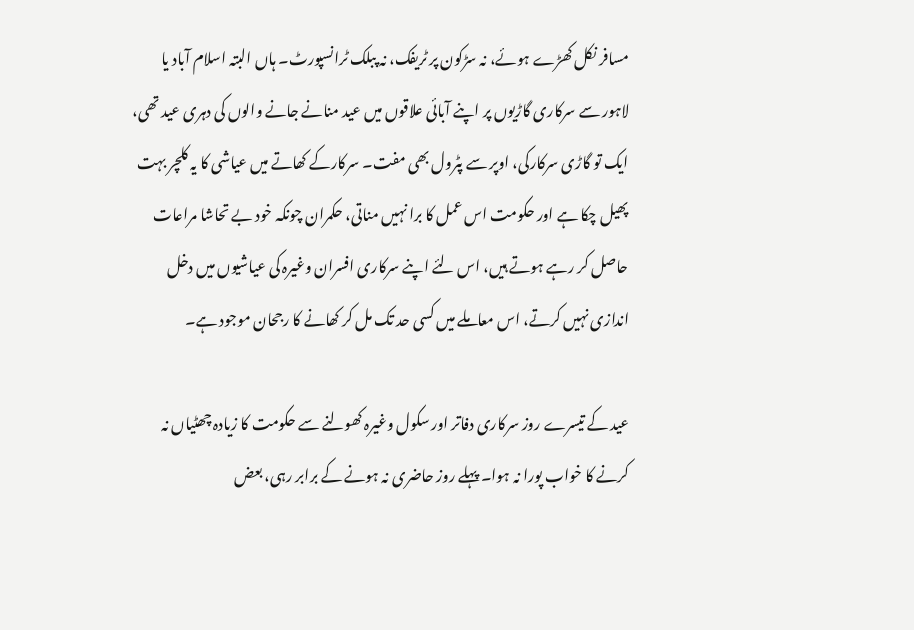مسافر نکل کھڑے ہوئے، نہ سڑکون پر ٹریفک، نہ پبلک ٹرانسپورٹ۔ ہاں البتہ اسلام آباد یا لاہور سے سرکاری گاڑیوں پر اپنے آبائی علاقوں میں عید منانے جانے والوں کی دہری عید تھی، ایک تو گاڑی سرکارکی، اوپر سے پٹرول بھی مفت۔ سرکارکے کھاتے میں عیاشی کا یہ کلچر بہت پھیل چکا ہے اور حکومت اس عمل کا برا نہیں مناتی، حکمران چونکہ خود بے تحاشا مراعات حاصل کر رہے ہوتے ہیں، اس لئے اپنے سرکاری افسران وغیرہ کی عیاشیوں میں دخل اندازی نہیں کرتے، اس معاملے میں کسی حد تک مل کر کھانے کا رجحان موجود ہے۔

عید کے تیسرے روز سرکاری دفاتر اور سکول وغیرہ کھولنے سے حکومت کا زیادہ چھٹیاں نہ کرنے کا خواب پورا نہ ہوا۔ پہلے روز حاضری نہ ہونے کے برابر رہی، بعض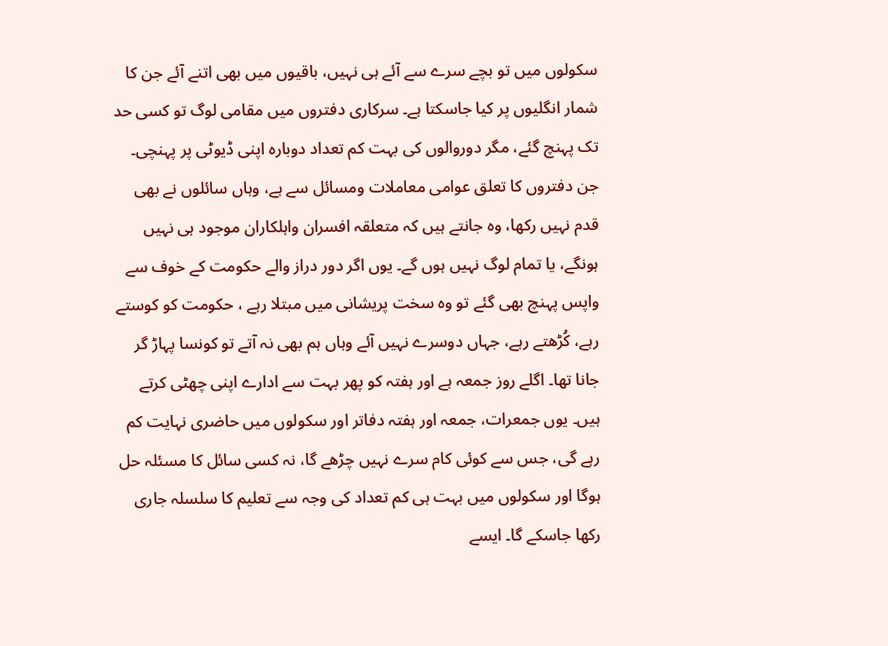سکولوں میں تو بچے سرے سے آئے ہی نہیں، باقیوں میں بھی اتنے آئے جن کا شمار انگلیوں پر کیا جاسکتا ہے۔ سرکاری دفتروں میں مقامی لوگ تو کسی حد تک پہنچ گئے، مگر دوروالوں کی بہت کم تعداد دوبارہ اپنی ڈیوٹی پر پہنچی۔ جن دفتروں کا تعلق عوامی معاملات ومسائل سے ہے، وہاں سائلوں نے بھی قدم نہیں رکھا، وہ جانتے ہیں کہ متعلقہ افسران واہلکاران موجود ہی نہیں ہونگے، یا تمام لوگ نہیں ہوں گے۔ یوں اگر دور دراز والے حکومت کے خوف سے واپس پہنچ بھی گئے تو وہ سخت پریشانی میں مبتلا رہے ، حکومت کو کوستے رہے، کُڑھتے رہے، جہاں دوسرے نہیں آئے وہاں ہم بھی نہ آتے تو کونسا پہاڑ گر جانا تھا۔ اگلے روز جمعہ ہے اور ہفتہ کو پھر بہت سے ادارے اپنی چھٹی کرتے ہیں۔ یوں جمعرات، جمعہ اور ہفتہ دفاتر اور سکولوں میں حاضری نہایت کم رہے گی، جس سے کوئی کام سرے نہیں چڑھے گا، نہ کسی سائل کا مسئلہ حل ہوگا اور سکولوں میں بہت ہی کم تعداد کی وجہ سے تعلیم کا سلسلہ جاری رکھا جاسکے گا۔ ایسے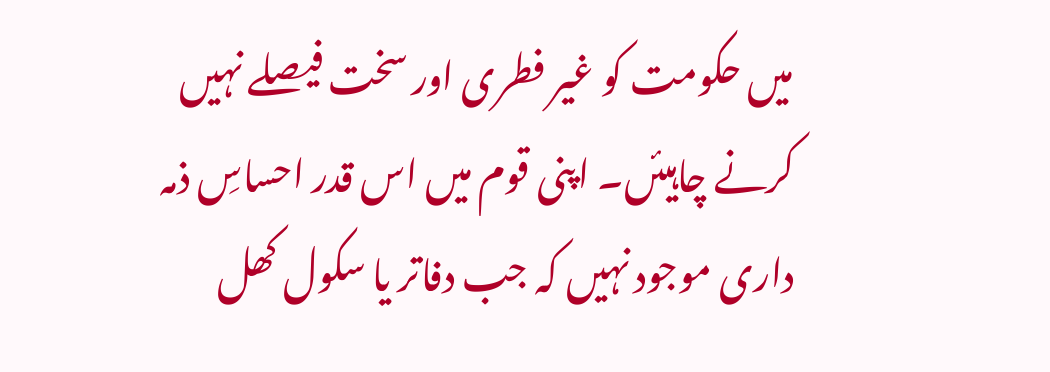میں حکومت کو غیر فطری اور سخت فیصلے نہیں کرنے چاہیئں۔ اپنی قوم میں اس قدر احساسِ ذمہ داری موجود نہیں کہ جب دفاتر یا سکول کھل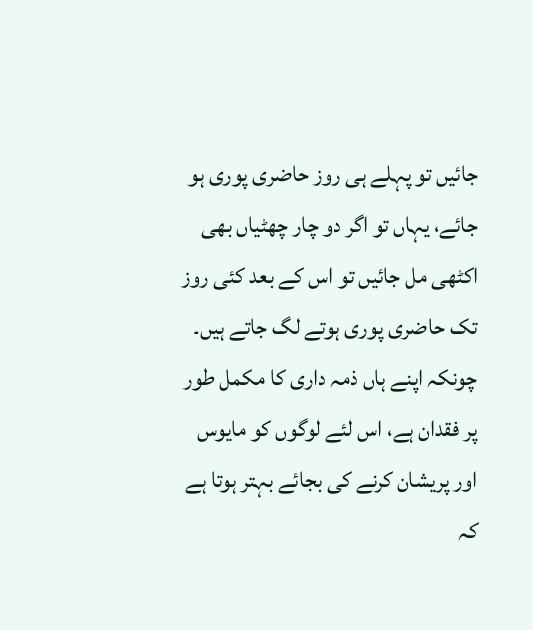جائیں تو پہلے ہی روز حاضری پوری ہو جائے، یہاں تو اگر دو چار چھٹیاں بھی اکٹھی مل جائیں تو اس کے بعد کئی روز تک حاضری پوری ہوتے لگ جاتے ہیں۔ چونکہ اپنے ہاں ذمہ داری کا مکمل طور پر فقدان ہے، اس لئے لوگوں کو مایوس اور پریشان کرنے کی بجائے بہتر ہوتا ہے کہ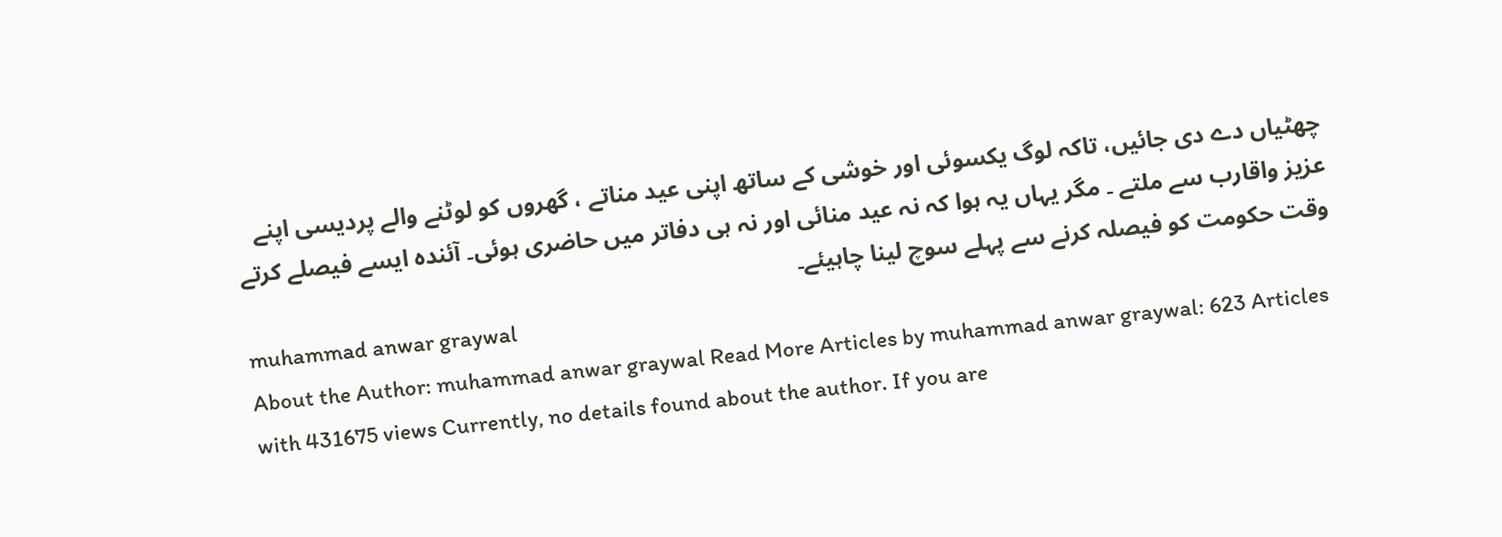چھٹیاں دے دی جائیں، تاکہ لوگ یکسوئی اور خوشی کے ساتھ اپنی عید مناتے ، گھروں کو لوٹنے والے پردیسی اپنے عزیز واقارب سے ملتے ۔ مگر یہاں یہ ہوا کہ نہ عید منائی اور نہ ہی دفاتر میں حاضری ہوئی۔ آئندہ ایسے فیصلے کرتے وقت حکومت کو فیصلہ کرنے سے پہلے سوچ لینا چاہیئے۔
muhammad anwar graywal
About the Author: muhammad anwar graywal Read More Articles by muhammad anwar graywal: 623 Articles with 431675 views Currently, no details found about the author. If you are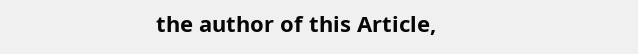the author of this Article,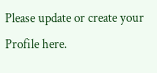Please update or create your Profile here.